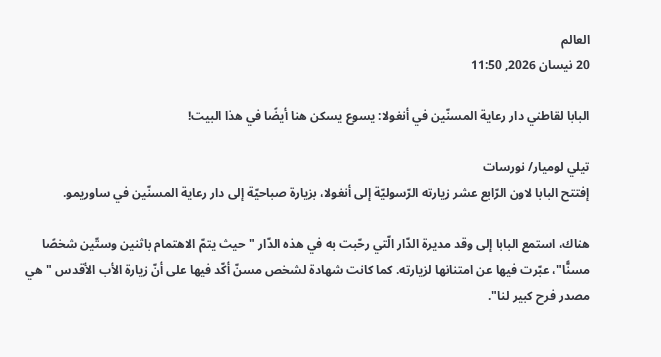العالم
20 نيسان 2026, 11:50

البابا لقاطني دار رعاية المسنّين في أنغولا: يسوع يسكن هنا أيضًا في هذا البيت!

تيلي لوميار/ نورسات
إفتتح البابا لاون الرّابع عشر زيارته الرّسوليّة إلى أنغولا، بزيارة صباحيّة إلى دار رعاية المسنّين في ساوريمو.

هناك، استمع البابا إلى وقد مديرة الدّار الّتي رحّبت به في هذه الدّار "حيث يتمّ الاهتمام باثنين وستّين شخصًا مسنًّا"، عبّرت فيها عن امتنانها لزيارته. كما كانت شهادة لشخص مسنّ أكّد فيها على أنّ زيارة الأب الأقدس "هي مصدر فرح كبير لنا".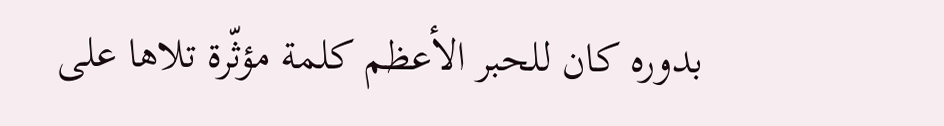بدوره كان للحبر الأعظم كلمة مؤثّرة تلاها على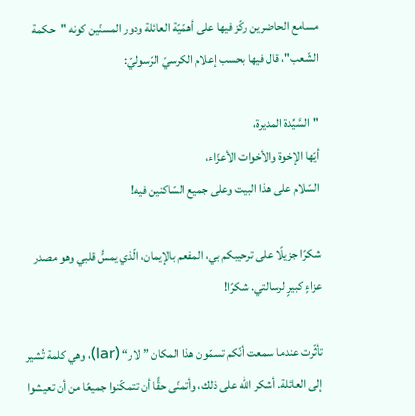مسامع الحاضرين ركّز فيها على أهمّيّة العائلة ودور المسنّين كونه "حكمة الشّعب"، قال فيها بحسب إعلام الكرسيّ الرّسوليّ:

"السَّيِّدة المديرة،
أيّها الإخوة والأخوات الأعزّاء،
السّلام على هذا البيت وعلى جميع السّاكنين فيه!

شكرًا جزيلًا على ترحيبكم بي، المفعم بالإيمان، الّذي يمسُّ قلبي وهو مصدر عزاءٍ كبيرٍ لرسالتي. شكرًا!

تأثّرت عندما سمعت أنّكم تسمّون هذا المكان ”لار“ (lar)، وهي كلمة تُشير إلى العائلة. أشكر الله على ذلك، وأتمنّى حقًّا أن تتمكّنوا جميعًا من أن تعيشوا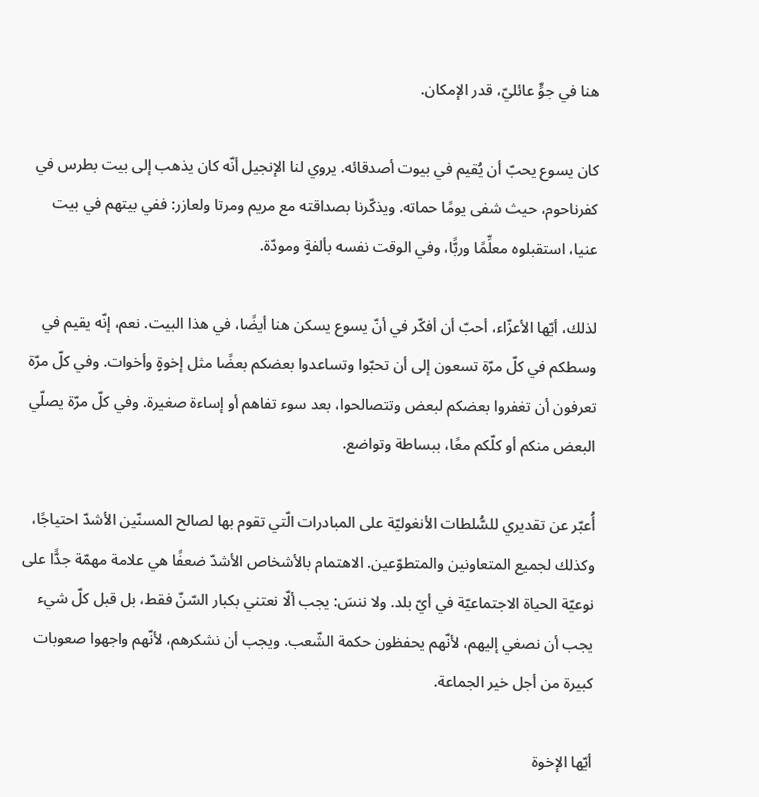هنا في جوٍّ عائليّ، قدر الإمكان.

كان يسوع يحبّ أن يُقيم في بيوت أصدقائه. يروي لنا الإنجيل أنّه كان يذهب إلى بيت بطرس في كفرناحوم، حيث شفى يومًا حماته. ويذكّرنا بصداقته مع مريم ومرتا ولعازر: ففي بيتهم في بيت عنيا، استقبلوه معلِّمًا وربًّا، وفي الوقت نفسه بألفةٍ ومودّة.

لذلك، أيّها الأعزّاء، أحبّ أن أفكّر في أنّ يسوع يسكن هنا أيضًا، في هذا البيت. نعم، إنّه يقيم في وسطكم في كلّ مرّة تسعون إلى أن تحبّوا وتساعدوا بعضكم بعضًا مثل إخوةٍ وأخوات. وفي كلّ مرّة تعرفون أن تغفروا بعضكم لبعض وتتصالحوا، بعد سوء تفاهم أو إساءة صغيرة. وفي كلّ مرّة يصلّي البعض منكم أو كلّكم معًا، ببساطة وتواضع.

أُعبّر عن تقديري للسُّلطات الأنغوليّة على المبادرات الّتي تقوم بها لصالح المسنّين الأشدّ احتياجًا، وكذلك لجميع المتعاونين والمتطوّعين. الاهتمام بالأشخاص الأشدّ ضعفًا هي علامة مهمّة جدًّا على نوعيّة الحياة الاجتماعيّة في أيّ بلد. ولا ننسَ: يجب ألّا نعتني بكبار السّنّ فقط، بل قبل كلّ شيء يجب أن نصغي إليهم، لأنّهم يحفظون حكمة الشّعب. ويجب أن نشكرهم، لأنّهم واجهوا صعوبات كبيرة من أجل خير الجماعة.

أيّها الإخوة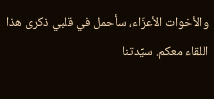والأخوات الأعزّاء، سأحمل في قلبي ذكرى هذا اللقاء معكم. سيِّدتنا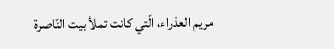مريم العذراء، الّتي كانت تملأ بيت النّاصرة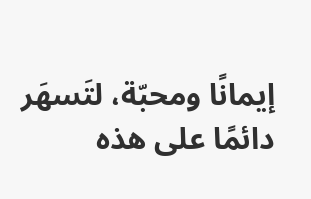إيمانًا ومحبّة، لتَسهَر دائمًا على هذه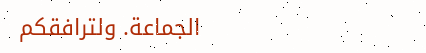الجماعة. ولترافقكم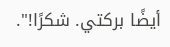أيضًا بركتي. شكرًا!".